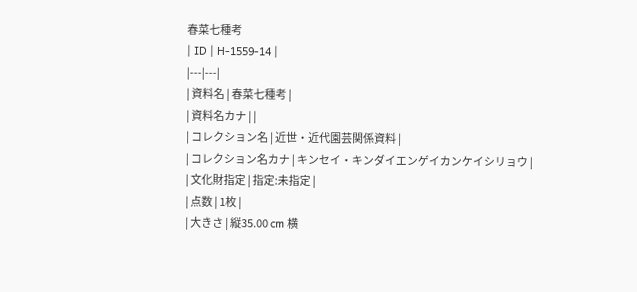春菜七種考
| ID | H-1559-14 |
|---|---|
| 資料名 | 春菜七種考 |
| 資料名カナ | |
| コレクション名 | 近世・近代園芸関係資料 |
| コレクション名カナ | キンセイ・キンダイエンゲイカンケイシリョウ |
| 文化財指定 | 指定:未指定 |
| 点数 | 1枚 |
| 大きさ | 縦35.00 cm 横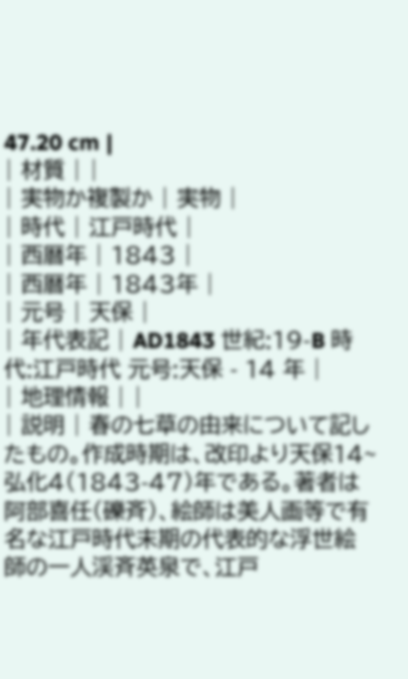47.20 cm |
| 材質 | |
| 実物か複製か | 実物 |
| 時代 | 江戸時代 |
| 西暦年 | 1843 |
| 西暦年 | 1843年 |
| 元号 | 天保 |
| 年代表記 | AD1843 世紀:19-B 時代:江戸時代 元号:天保 - 14 年 |
| 地理情報 | |
| 説明 | 春の七草の由来について記したもの。作成時期は、改印より天保14~弘化4(1843-47)年である。著者は阿部喜任(礫斉)、絵師は美人画等で有名な江戸時代末期の代表的な浮世絵師の一人渓斉英泉で、江戸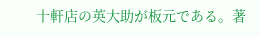十軒店の英大助が板元である。著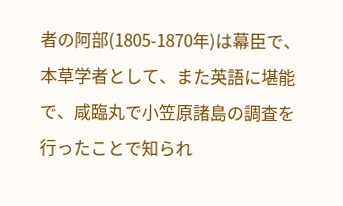者の阿部(1805-1870年)は幕臣で、本草学者として、また英語に堪能で、咸臨丸で小笠原諸島の調査を行ったことで知られ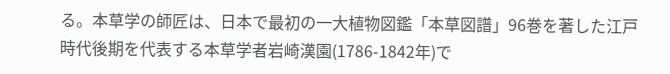る。本草学の師匠は、日本で最初の一大植物図鑑「本草図譜」96巻を著した江戸時代後期を代表する本草学者岩崎漢園(1786-1842年)で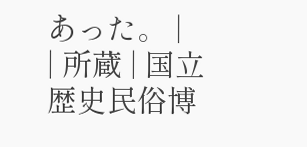あった。 |
| 所蔵 | 国立歴史民俗博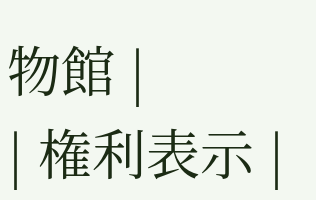物館 |
| 権利表示 |